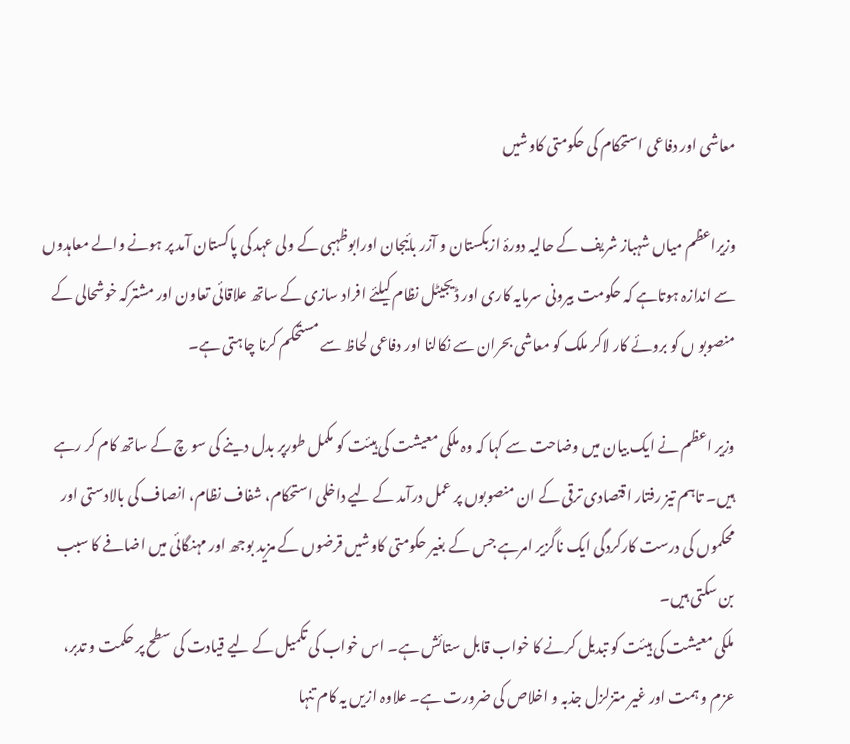معاشی اور دفاعی استحکام کی حکومتی کاوشیں

وزیراعظم میاں شہباز شریف کے حالیہ دورۂ ازبکستان و آزر بائیجان اورابوظہبی کے ولی عہد کی پاکستان آمد پر ہونے والے معاہدوں سے اندازہ ہوتاہے کہ حکومت بیرونی سرمایہ کاری اور ڈیجیٹل نظام کیلئے افراد سازی کے ساتھ علاقائی تعاون اور مشترکہ خوشحالی کے منصوبو ں کو بروئے کار لاکر ملک کو معاشی بحران سے نکالنا اور دفاعی لحاظ سے مستحکم کرنا چاہتی ہے۔

وزیر اعظم نے ایک بیان میں وضاحت سے کہا کہ وہ ملکی معیشت کی ہیئت کو مکمل طورپر بدل دینے کی سو چ کے ساتھ کام کر رہے ہیں۔ تاہم تیز رفتار اقتصادی ترقی کے ان منصوبوں پر عمل درآمد کے لیے داخلی استحکام، شفاف نظام، انصاف کی بالادستی اور محکموں کی درست کارکردگی ایک ناگزیر امرہے جس کے بغیر حکومتی کاوشیں قرضوں کے مزید بوجھ اور مہنگائی میں اضافے کا سبب بن سکتی ہیں۔
ملکی معیشت کی ہیئت کو تبدیل کرنے کا خواب قابل ستائش ہے۔ اس خواب کی تکمیل کے لیے قیادت کی سطح پر حکمت و تدبر، عزم و ہمت اور غیر متزلزل جذبہ و اخلاص کی ضرورت ہے۔ علاوہ ازیں یہ کام تنہا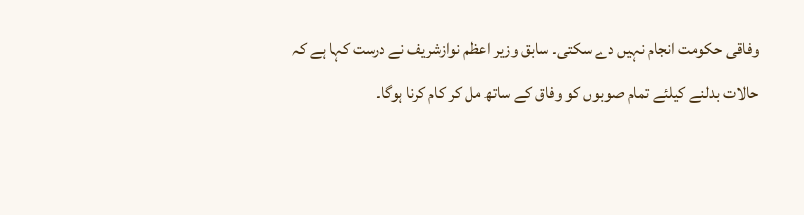وفاقی حکومت انجام نہیں دے سکتی۔ سابق وزیر اعظم نوازشریف نے درست کہا ہے کہ حالات بدلنے کیلئے تمام صوبوں کو وفاق کے ساتھ مل کر کام کرنا ہوگا۔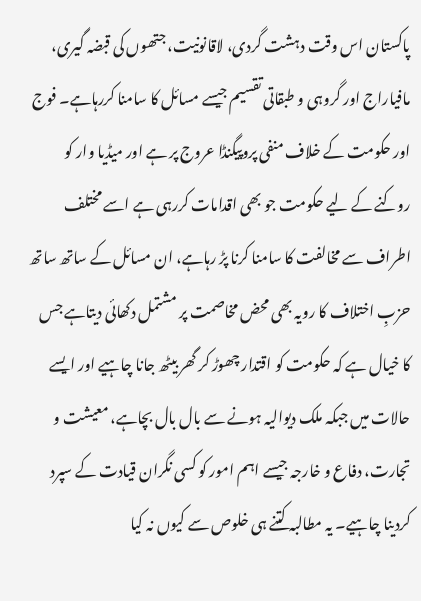پاکستان اس وقت دہشت گردی، لاقانونیت، جتھوں کی قبضہ گیری، مافیاراج اور گروہی و طبقاتی تقسیم جیسے مسائل کا سامنا کررہاہے۔ فوج اور حکومت کے خلاف منفی پروپیگنڈا عروج پر ہے اور میڈیا وار کو روکنے کے لیے حکومت جو بھی اقدامات کررہی ہے اسے مختلف اطراف سے مخالفت کا سامنا کرنا پڑ رہاہے، ان مسائل کے ساتھ ساتھ حزبِ اختلاف کا رویہ بھی محض مخاصمت پر مشتمل دکھائی دیتاہے جس کا خیال ہے کہ حکومت کو اقتدار چھوڑ کر گھر بیٹھ جانا چاہیے اور ایسے حالات میں جبکہ ملک دیوالیہ ہونے سے بال بال بچاہے، معیشت و تجارت، دفاع و خارجہ جیسے اہم امور کو کسی نگران قیادت کے سپرد کردینا چاہیے۔ یہ مطالبہ کتنے ہی خلوص سے کیوں نہ کیا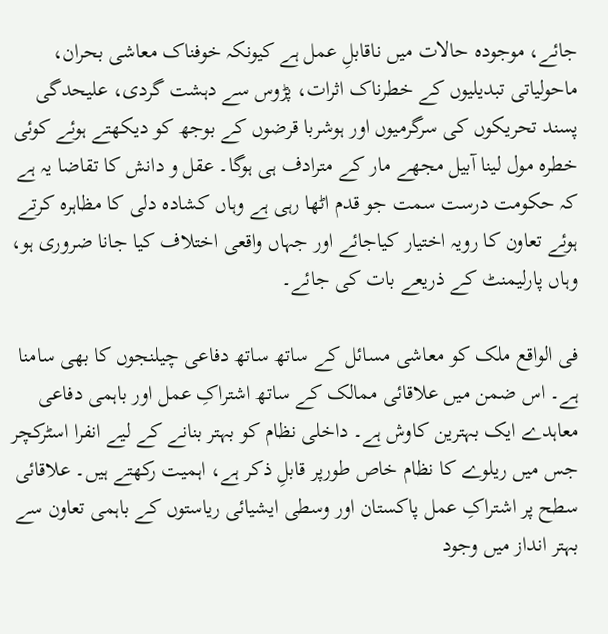جائے، موجودہ حالات میں ناقابلِ عمل ہے کیونکہ خوفناک معاشی بحران، ماحولیاتی تبدیلیوں کے خطرناک اثرات، پڑوس سے دہشت گردی، علیحدگی پسند تحریکوں کی سرگرمیوں اور ہوشربا قرضوں کے بوجھ کو دیکھتے ہوئے کوئی خطرہ مول لینا آبیل مجھے مار کے مترادف ہی ہوگا۔ عقل و دانش کا تقاضا یہ ہے کہ حکومت درست سمت جو قدم اٹھا رہی ہے وہاں کشادہ دلی کا مظاہرہ کرتے ہوئے تعاون کا رویہ اختیار کیاجائے اور جہاں واقعی اختلاف کیا جانا ضروری ہو، وہاں پارلیمنٹ کے ذریعے بات کی جائے۔

فی الواقع ملک کو معاشی مسائل کے ساتھ ساتھ دفاعی چیلنجوں کا بھی سامنا ہے۔ اس ضمن میں علاقائی ممالک کے ساتھ اشتراکِ عمل اور باہمی دفاعی معاہدے ایک بہترین کاوش ہے۔ داخلی نظام کو بہتر بنانے کے لیے انفرا اسٹرکچر جس میں ریلوے کا نظام خاص طورپر قابلِ ذکر ہے، اہمیت رکھتے ہیں۔ علاقائی سطح پر اشتراکِ عمل پاکستان اور وسطی ایشیائی ریاستوں کے باہمی تعاون سے بہتر انداز میں وجود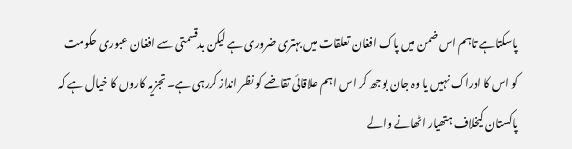پاسکتاہے تاہم اس ضمن میں پاک افغان تعلقات میں بہتری ضروری ہے لیکن بدقسمتی سے افغان عبوری حکومت کو اس کا ادراک نہیں یا وہ جان بوجھ کر اس اہم علاقائی تقاضے کو نظر انداز کررہی ہے۔ تجزیہ کاروں کا خیال ہے کہ پاکستان کیخلاف ہتھیار اٹھانے والے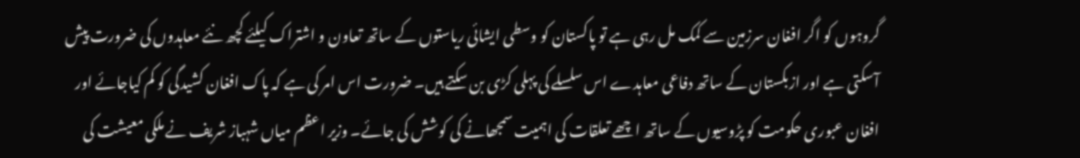گروہوں کو اگر افغان سرزمین سے کمک مل رہی ہے تو پاکستان کو وسطی ایشائی ریاستوں کے ساتھ تعاون و اشتراک کیلئے کچھ نئے معاہدوں کی ضرورت پیش آسکتی ہے اور ازبکستان کے ساتھ دفاعی معاہدے اس سلسلے کی پہلی کڑی بن سکتے ہیں۔ ضرورت اس امر کی ہے کہ پاک افغان کشیدگی کو کم کیاجائے اور افغان عبوری حکومت کو پڑوسیوں کے ساتھ اچھے تعلقات کی اہمیت سمجھانے کی کوشش کی جائے۔ وزیر اعظم میاں شہباز شریف نے ملکی معیشت کی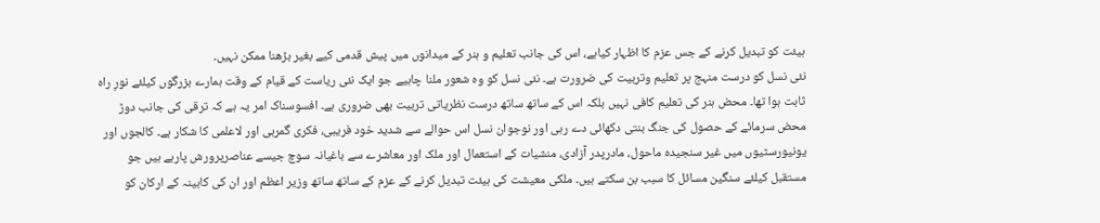ہیئت کو تبدیل کرنے کے جس عزم کا اظہار کیاہے، اس کی جانب تعلیم و ہنر کے میدانوں میں پیش قدمی کیے بغیر بڑھنا ممکن نہیں۔
نئی نسل کو درست منہج پر تعلیم وتربیت کی ضرورت ہے۔ نئی نسل کو وہ شعور ملنا چاہیے جو ایک نئی ریاست کے قیام کے وقت ہمارے بزرگوں کیلئے نورِ راہ ثابت ہوا تھا۔ محض ہنر کی تعلیم کافی نہیں بلکہ اس کے ساتھ ساتھ درست نظریاتی تربیت بھی ضروری ہے۔ افسوسناک امر یہ ہے کہ ترقی کی جانب دوڑ محض سرمائے کے حصول کی جنگ بنتی دکھائی دے رہی اور نوجوان نسل اس حوالے سے شدید خود فریبی، فکری گمرہی اور لاعلمی کا شکار ہے۔ کالجوں اور یونیورسٹیوں میں غیر سنجیدہ ماحول، مادرپدر آزادی، منشیات کے استعمال اور ملک اور معاشرے سے باغیانہ سوچ جیسے عناصرپرورش پارہے ہیں جو مستقبل کیلئے سنگین مسائل کا سبب بن سکتے ہیں۔ ملکی معیشت کی ہیئت تبدیل کرنے کے عزم کے ساتھ ساتھ وزیر اعظم اور ان کی کابینہ کے ارکان کو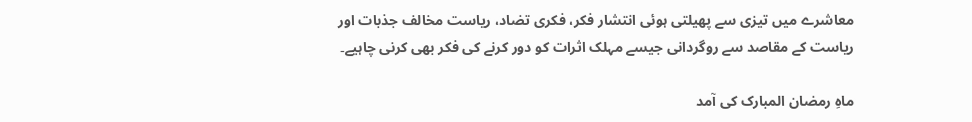معاشرے میں تیزی سے پھیلتی ہوئی انتشار فکر، فکری تضاد، ریاست مخالف جذبات اور ریاست کے مقاصد سے روگردانی جیسے مہلک اثرات کو دور کرنے کی فکر بھی کرنی چاہیے۔

ماہِ رمضان المبارک کی آمد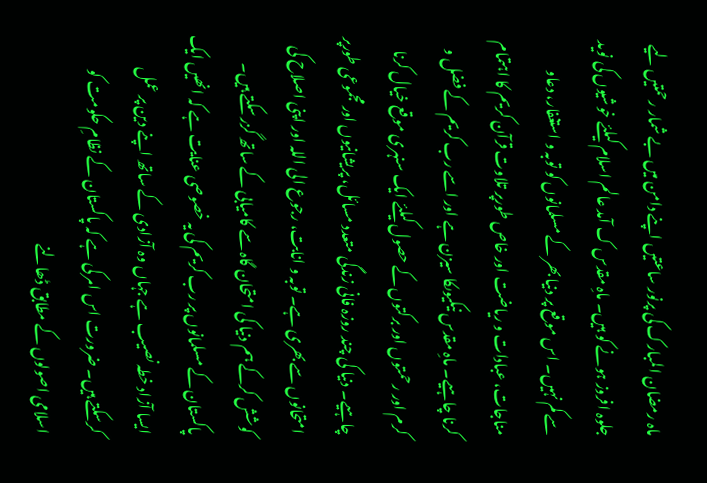ماہ رمضان المبارک کی پرنور ساعتیں اپنے دامن میں بے شمار رحمتیں لیے جلوہ افروز ہونے کو ہیں۔ ماہِ مقدس ک آمد عالم اسلام کیلئے خوشیوں کی نوید سے کم نہیں۔ اس موقع پر دنیا بھر کے مسلمانوں کو توبہ و استغفار، دعاو مناجات، عبادات و ریاضت اور خاص طورپر تلاوت قرآن کریم کا اہتمام کرنا چاہیے۔ ماہِ مقدس نیکیوںکا سیزن ہے اور اسے رب کریم کے فضل و کرم اور رحمتوں اور برکتوں کے حصول کیلئے ایک سنہری موقع خیال کرنا چاہیے۔ دنیا کی چند روزہ فانی زندگی متعدد مسائل، پریشانیوں اور مجموعی طورپر امتحانوں سے بھری ہے۔ توبہ و انابت، رجوع الی اللہ اور اپنی اصلاح کی کوشش کرکے ہم دنیا کی امتحان گاہ سے کامیابی کے ساتھ گزر سکتے ہیں۔ پاکستان کے مسلمانوں پر رب کریم کی یہ خصوصی عنایت ہے کہ انھیں ایک ایسا آزاد خطہ نصیب ہے جہاں وہ آزادی کے ساتھ اپنے دین پر عمل کرسکتے ہیں۔ ضرورت اس امر کی ہے کہ پاکستان کے نظامِ حکومت کو اسلامی اصولوں کے مطابق ڈھالنے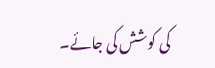کی کوشش کی جائے۔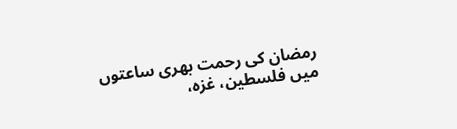رمضان کی رحمت بھری ساعتوں میں فلسطین، غزہ،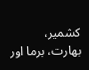کشمیر، بھارت، برما اور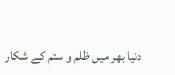دنیا بھر میں ظلم و ستم کے شکار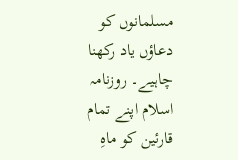مسلمانوں کو دعاؤں یاد رکھنا چاہیے۔ روزنامہ اسلام اپنے تمام قارئین کو ماہِ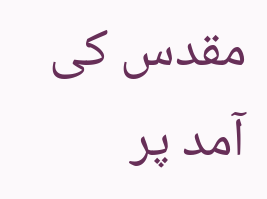مقدس کی آمد پر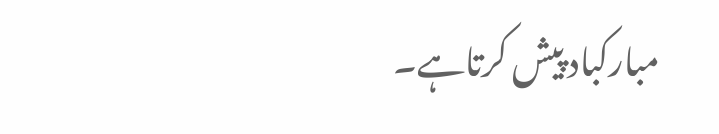مبارکباد پیش کرتاہے۔